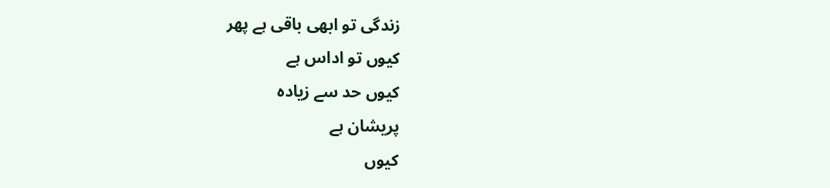زندگی تو ابھی باقی ہے پھر
کیوں تو اداس ہے
کیوں حد سے زیادہ
پریشان ہے
کیوں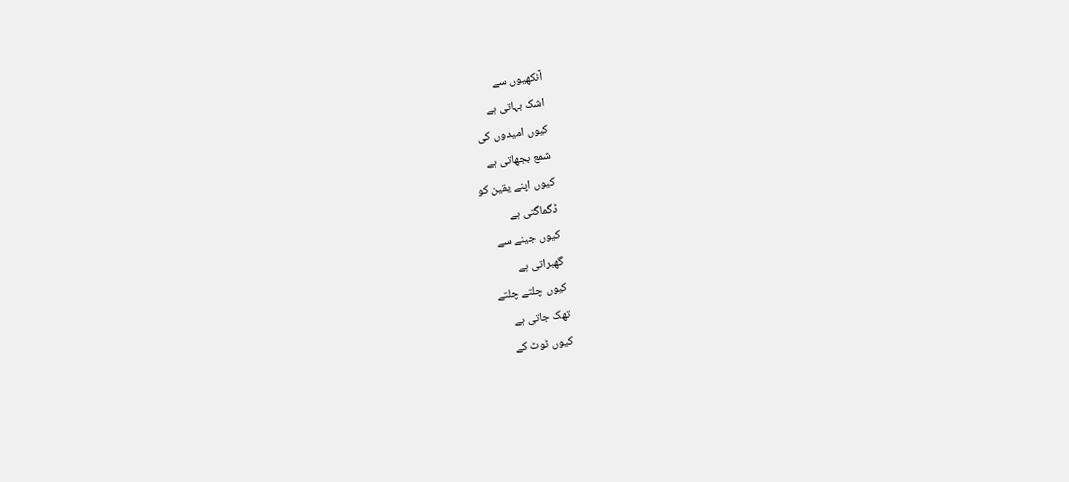آنکھیوں سے
اشک بہاتی ہے
کیوں امیدوں کی
شمع بجھاتی ہے
کیوں اپنے یقین کو
ڈگماگتی ہے
کیوں جینے سے
گھبراتی ہے
کیوں چلتے چلتے
تھک جاتی ہے
کیوں ٹوٹ کے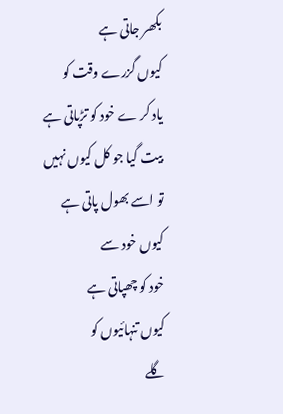بکھر جاتی ہے
کیوں گزرے وقت کو
یاد کر ے خود کو تڑپاتی ہے
بیت گیا جو کل کیوں نہیں
تو اسے بھول پاتی ہے
کیوں خود سے
خود کو چھپاتی ہے
کیوں تنہائیوں کو
گلے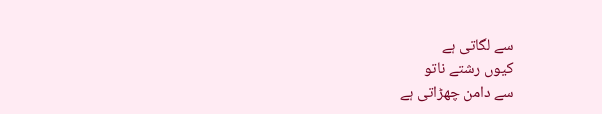سے لگاتی ہے
کیوں رشتے ناتو
سے دامن چھڑاتی ہے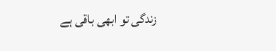زندگی تو ابھی باقی ہے